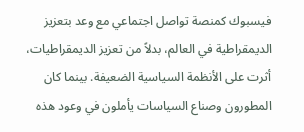فيسبوك كمنصة تواصل اجتماعي مع وعد بتعزيز الديمقراطية في العالم، بدلاً من تعزيز الديمقراطيات، أثرت على الأنظمة السياسية الضعيفة. بينما كان المطورون وصناع السياسات يأملون في وعود هذه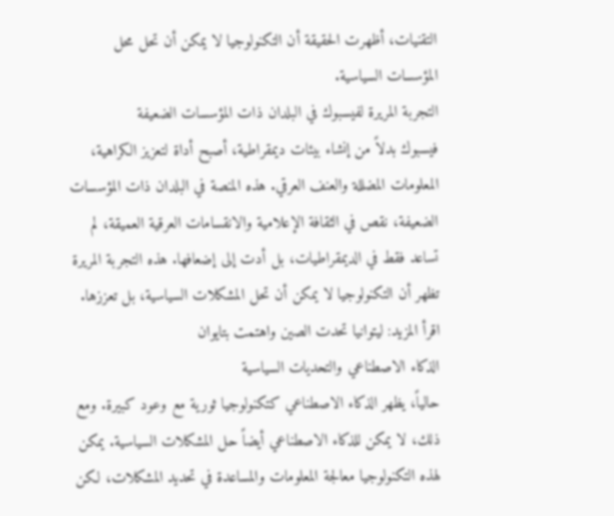التقنيات، أظهرت الحقيقة أن التكنولوجيا لا يمكن أن تحل محل المؤسسات السياسية.
التجربة المريرة لفيسبوك في البلدان ذات المؤسسات الضعيفة
فيسبوك بدلاً من إنشاء بيئات ديمقراطية، أصبح أداة لتعزيز الكراهية، المعلومات المضللة والعنف العرقي. هذه المنصة في البلدان ذات المؤسسات الضعيفة، نقص في الثقافة الإعلامية والانقسامات العرقية العميقة، لم تساعد فقط في الديمقراطيات، بل أدت إلى إضعافها. هذه التجربة المريرة تظهر أن التكنولوجيا لا يمكن أن تحل المشكلات السياسية، بل تعززها.
اقرأ المزيد: ليتوانيا تحدت الصين واهتمت بتايوان
الذكاء الاصطناعي والتحديات السياسية
حالياً، يظهر الذكاء الاصطناعي كتكنولوجيا ثورية مع وعود كبيرة. ومع ذلك، لا يمكن للذكاء الاصطناعي أيضاً حل المشكلات السياسية. يمكن لهذه التكنولوجيا معالجة المعلومات والمساعدة في تحديد المشكلات، لكن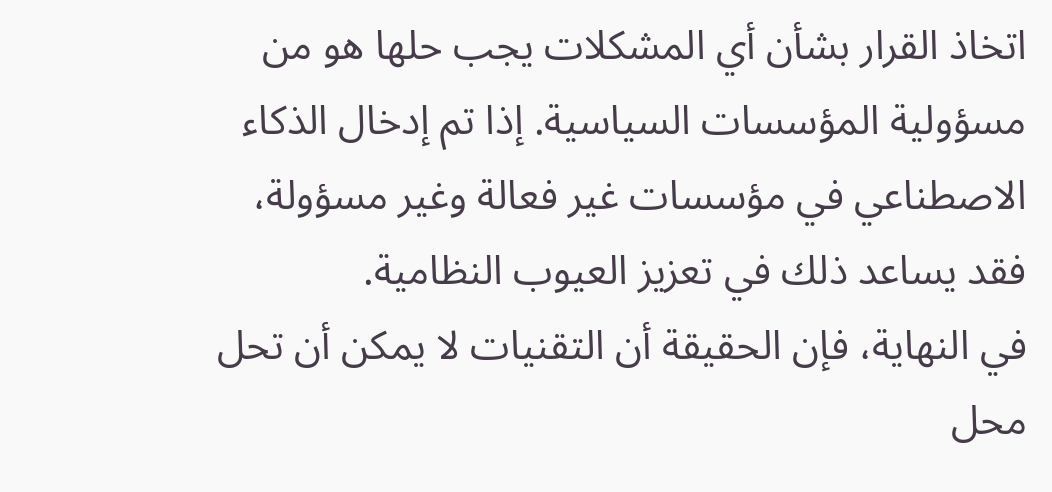اتخاذ القرار بشأن أي المشكلات يجب حلها هو من مسؤولية المؤسسات السياسية. إذا تم إدخال الذكاء الاصطناعي في مؤسسات غير فعالة وغير مسؤولة، فقد يساعد ذلك في تعزيز العيوب النظامية.
في النهاية، فإن الحقيقة أن التقنيات لا يمكن أن تحل محل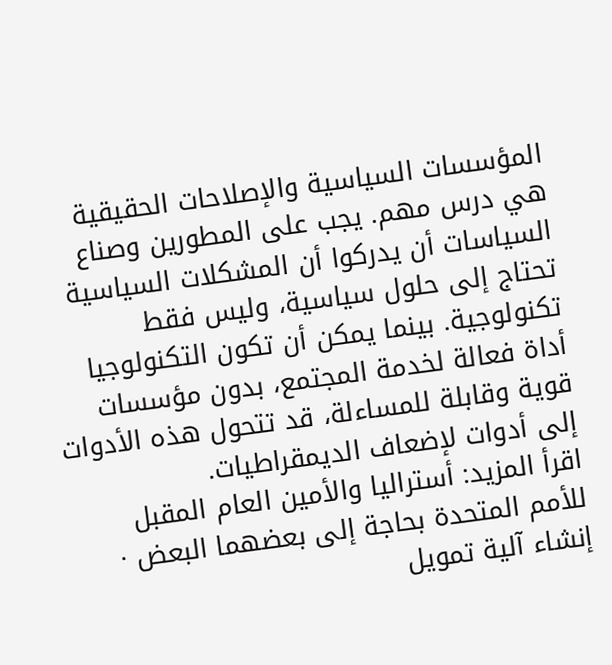المؤسسات السياسية والإصلاحات الحقيقية هي درس مهم. يجب على المطورين وصناع السياسات أن يدركوا أن المشكلات السياسية تحتاج إلى حلول سياسية، وليس فقط تكنولوجية. بينما يمكن أن تكون التكنولوجيا أداة فعالة لخدمة المجتمع، بدون مؤسسات قوية وقابلة للمساءلة، قد تتحول هذه الأدوات إلى أدوات لإضعاف الديمقراطيات.
اقرأ المزيد: أستراليا والأمين العام المقبل للأمم المتحدة بحاجة إلى بعضهما البعض · إنشاء آلية تمويل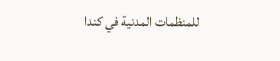للمنظمات المدنية في كندا